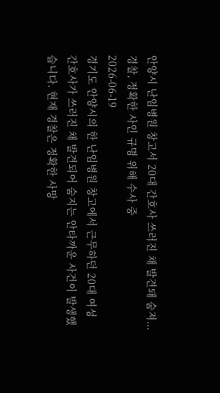안양시 난임병원 창고서 20대 간호사 쓰러진 채 발견돼 숨져... 경찰, 정확한 사인 규명 위해 수사 중
2026-06-19
경기도 안양시의 한 난임병원 창고에서 근무하던 20대 여성 간호사가 쓰러진 채 발견되어 숨지는 안타까운 사건이 발생했습니다. 현재 경찰은 정확한 사망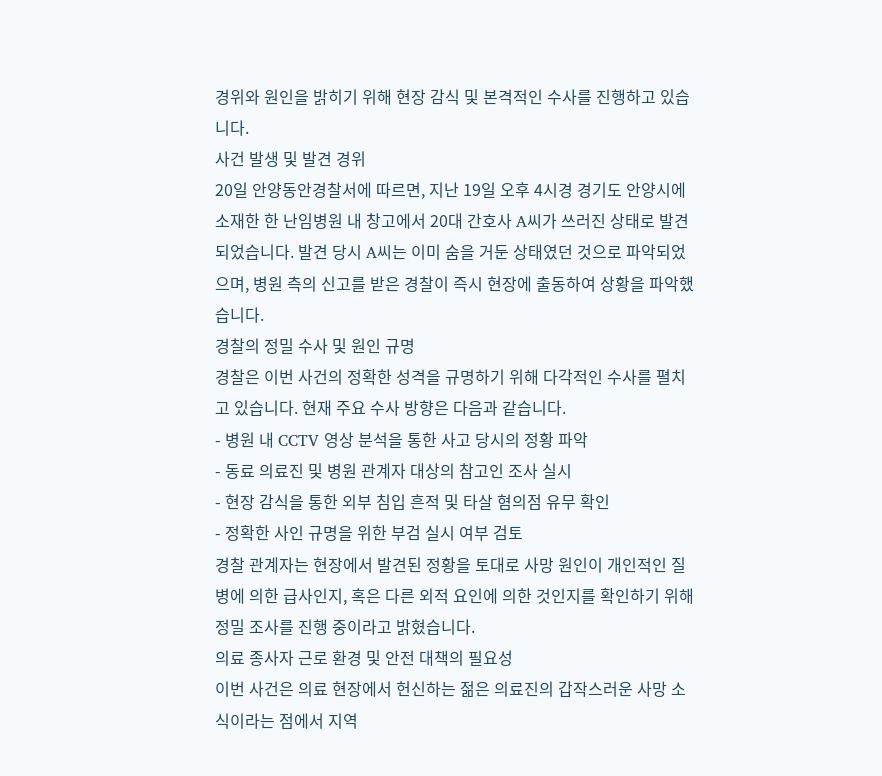경위와 원인을 밝히기 위해 현장 감식 및 본격적인 수사를 진행하고 있습니다.
사건 발생 및 발견 경위
20일 안양동안경찰서에 따르면, 지난 19일 오후 4시경 경기도 안양시에 소재한 한 난임병원 내 창고에서 20대 간호사 A씨가 쓰러진 상태로 발견되었습니다. 발견 당시 A씨는 이미 숨을 거둔 상태였던 것으로 파악되었으며, 병원 측의 신고를 받은 경찰이 즉시 현장에 출동하여 상황을 파악했습니다.
경찰의 정밀 수사 및 원인 규명
경찰은 이번 사건의 정확한 성격을 규명하기 위해 다각적인 수사를 펼치고 있습니다. 현재 주요 수사 방향은 다음과 같습니다.
- 병원 내 CCTV 영상 분석을 통한 사고 당시의 정황 파악
- 동료 의료진 및 병원 관계자 대상의 참고인 조사 실시
- 현장 감식을 통한 외부 침입 흔적 및 타살 혐의점 유무 확인
- 정확한 사인 규명을 위한 부검 실시 여부 검토
경찰 관계자는 현장에서 발견된 정황을 토대로 사망 원인이 개인적인 질병에 의한 급사인지, 혹은 다른 외적 요인에 의한 것인지를 확인하기 위해 정밀 조사를 진행 중이라고 밝혔습니다.
의료 종사자 근로 환경 및 안전 대책의 필요성
이번 사건은 의료 현장에서 헌신하는 젊은 의료진의 갑작스러운 사망 소식이라는 점에서 지역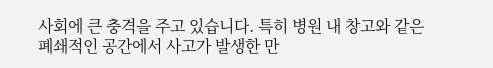사회에 큰 충격을 주고 있습니다. 특히 병원 내 창고와 같은 폐쇄적인 공간에서 사고가 발생한 만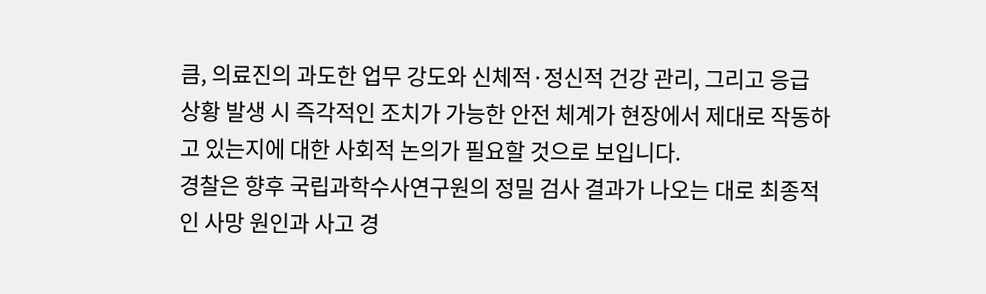큼, 의료진의 과도한 업무 강도와 신체적·정신적 건강 관리, 그리고 응급 상황 발생 시 즉각적인 조치가 가능한 안전 체계가 현장에서 제대로 작동하고 있는지에 대한 사회적 논의가 필요할 것으로 보입니다.
경찰은 향후 국립과학수사연구원의 정밀 검사 결과가 나오는 대로 최종적인 사망 원인과 사고 경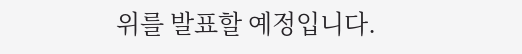위를 발표할 예정입니다.